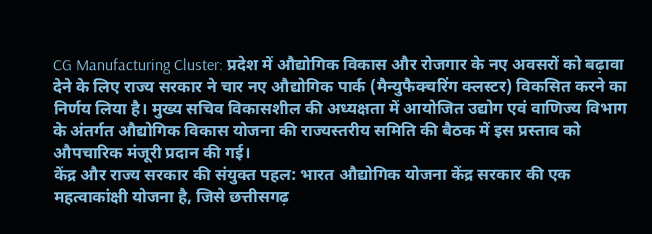CG Manufacturing Cluster: प्रदेश में औद्योगिक विकास और रोजगार के नए अवसरों को बढ़ावा देने के लिए राज्य सरकार ने चार नए औद्योगिक पार्क (मैन्युफैक्चरिंग क्लस्टर) विकसित करने का निर्णय लिया है। मुख्य सचिव विकासशील की अध्यक्षता में आयोजित उद्योग एवं वाणिज्य विभाग के अंतर्गत औद्योगिक विकास योजना की राज्यस्तरीय समिति की बैठक में इस प्रस्ताव को औपचारिक मंजूरी प्रदान की गई।
केंद्र और राज्य सरकार की संयुक्त पहल: भारत औद्योगिक योजना केंद्र सरकार की एक महत्वाकांक्षी योजना है, जिसे छत्तीसगढ़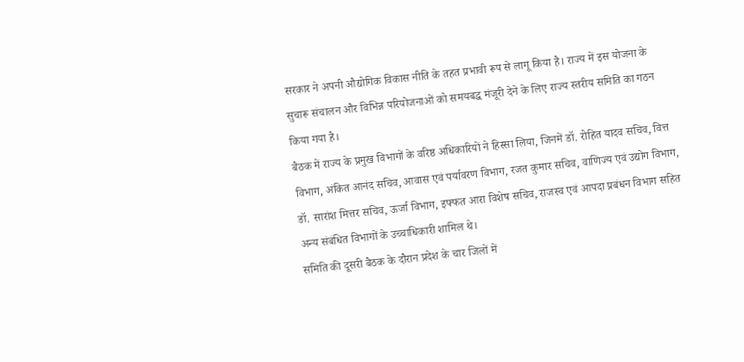सरकार ने अपनी औद्योगिक विकास नीति के तहत प्रभावी रूप से लागू किया है। राज्य में इस योजना के सुचारू संचालन और विभिन्न परियोजनाओं को समयबद्ध मंजूरी देने के लिए राज्य स्तरीय समिति का गठन किया गया है।
बैठक में राज्य के प्रमुख विभागों के वरिष्ठ अधिकारियों ने हिस्सा लिया, जिनमें डॉ. रोहित यादव सचिव, वित्त विभाग, अंकित आनंद सचिव, आवास एवं पर्यावरण विभाग, रजत कुमार सचिव, वाणिज्य एवं उद्योग विभाग, डॉ. सारांश मित्तर सचिव, ऊर्जा विभाग, इफ्फत आरा विशेष सचिव, राजस्व एवं आपदा प्रबंधन विभाग सहित अन्य संबंधित विभागों के उच्चाधिकारी शामिल थे।
समिति की दूसरी बैठक के दौरान प्रदेश के चार जिलों में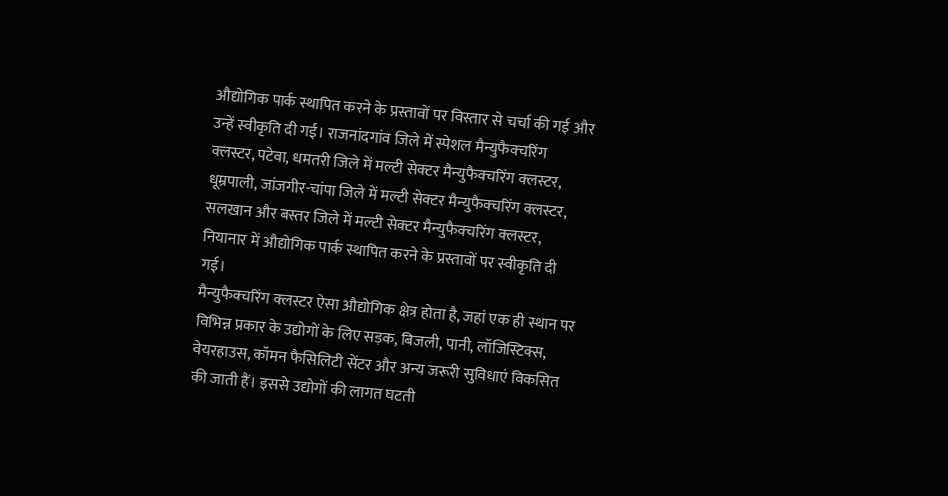औद्योगिक पार्क स्थापित करने के प्रस्तावों पर विस्तार से चर्चा की गई और उन्हें स्वीकृति दी गई। राजनांदगांव जिले में स्पेशल मैन्युफैक्चरिंग क्लस्टर, पटेवा, धमतरी जिले में मल्टी सेक्टर मैन्युफैक्चरिंग क्लस्टर, धूम्रपाली, जांजगीर-चांपा जिले में मल्टी सेक्टर मैन्युफैक्चरिंग क्लस्टर, सलखान और बस्तर जिले में मल्टी सेक्टर मैन्युफैक्चरिंग क्लस्टर, नियानार में औद्योगिक पार्क स्थापित करने के प्रस्तावों पर स्वीकृति दी गई।
मैन्युफैक्चरिंग क्लस्टर ऐसा औद्योगिक क्षेत्र होता है, जहां एक ही स्थान पर विभिन्न प्रकार के उद्योगों के लिए सड़क, बिजली, पानी, लॉजिस्टिक्स, वेयरहाउस, कॉमन फैसिलिटी सेंटर और अन्य जरूरी सुविधाएं विकसित की जाती हैं। इससे उद्योगों की लागत घटती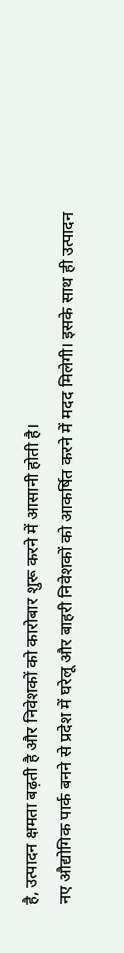है, उत्पादन क्षमता बढ़ती है और निवेशकों को कारोबार शुरू करने में आसानी होती है।
नए औद्योगिक पार्क बनने से प्रदेश में घरेलू और बाहरी निवेशकों को आकर्षित करने में मदद मिलेगी। इसके साथ ही उत्पादन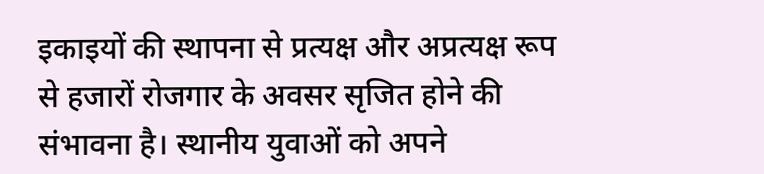इकाइयों की स्थापना से प्रत्यक्ष और अप्रत्यक्ष रूप से हजारों रोजगार के अवसर सृजित होने की संभावना है। स्थानीय युवाओं को अपने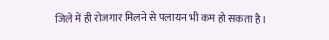जिले में ही रोजगार मिलने से पलायन भी कम हो सकता है।